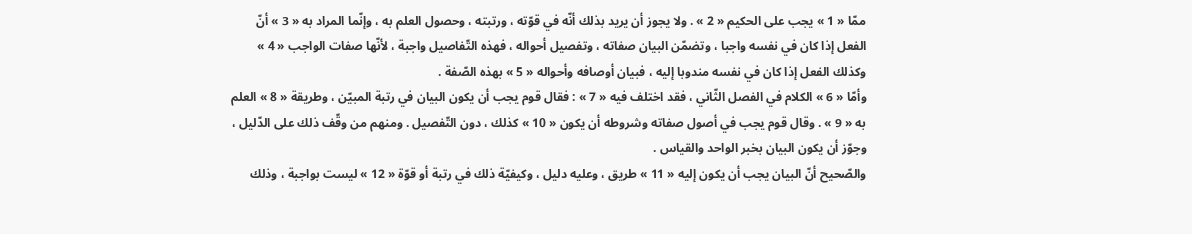ممّا « 1 » يجب على الحكيم « 2 » . ولا يجوز أن يريد بذلك أنّه في قوّته ، ورتبته ، وحصول العلم به ، وإنّما المراد به « 3 » أنّ الفعل إذا كان في نفسه واجبا ، وتضمّن البيان صفاته ، وتفصيل أحواله ، فهذه التّفاصيل واجبة ، لأنّها صفات الواجب « 4 » وكذلك الفعل إذا كان في نفسه مندوبا إليه ، فبيان أوصافه وأحواله « 5 » بهذه الصّفة .
وأمّا « 6 » الكلام في الفصل الثّاني ، فقد اختلف فيه « 7 » : فقال قوم يجب أن يكون البيان في رتبة المبيّن ، وطريقة « 8 » العلم به « 9 » . وقال قوم يجب في أصول صفاته وشروطه أن يكون « 10 » كذلك ، دون التّفصيل . ومنهم من وقّف ذلك على الدّليل ، وجوّز أن يكون البيان بخبر الواحد والقياس .
والصّحيح أنّ البيان يجب أن يكون إليه « 11 » طريق ، وعليه دليل ، وكيفيّة ذلك في رتبة أو قوّة « 12 » ليست بواجبة ، وذلك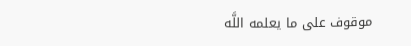موقوف على ما يعلمه اللَّه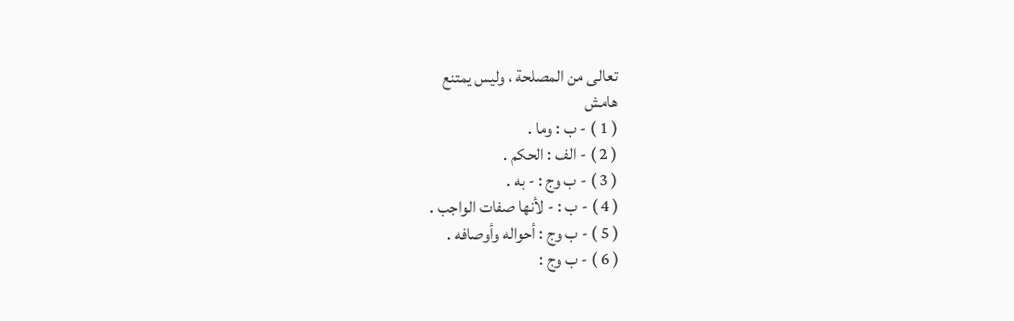تعالى من المصلحة ، وليس يمتنع
هامش
( 1 ) - ب : وما .
( 2 ) - الف : الحكم .
( 3 ) - ب وج : - به .
( 4 ) - ب : - لأنها صفات الواجب .
( 5 ) - ب وج : أحواله وأوصافه .
( 6 ) - ب وج :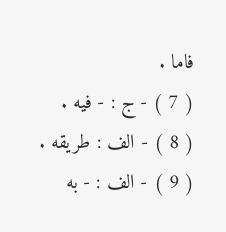فاما .
( 7 ) - ج : - فيه .
( 8 ) - الف : طريقه .
( 9 ) - الف : - به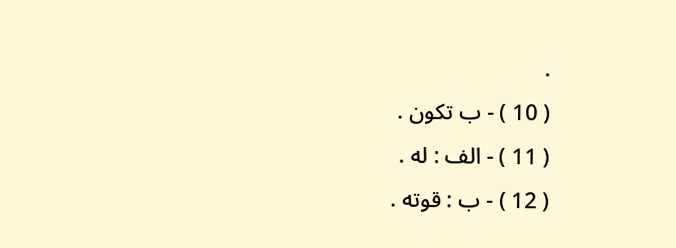.
( 10 ) - ب تكون .
( 11 ) - الف : له .
( 12 ) - ب : قوته .